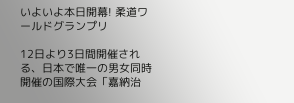いよいよ本日開幕! 柔道ワールドグランプリ

12日より3日間開催される、日本で唯一の男女同時開催の国際大会「嘉納治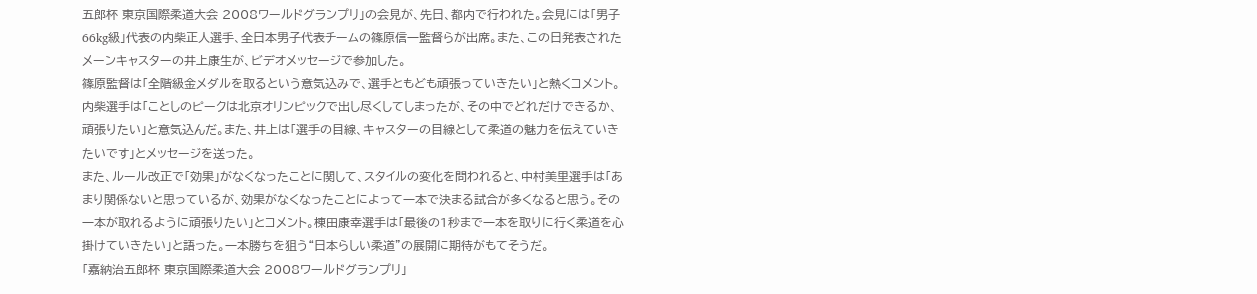五郎杯 東京国際柔道大会 2008ワールドグランプリ」の会見が、先日、都内で行われた。会見には「男子66kg級」代表の内柴正人選手、全日本男子代表チームの篠原信一監督らが出席。また、この日発表されたメーンキャスターの井上康生が、ビデオメッセージで参加した。
篠原監督は「全階級金メダルを取るという意気込みで、選手ともども頑張っていきたい」と熱くコメント。内柴選手は「ことしのピークは北京オリンピックで出し尽くしてしまったが、その中でどれだけできるか、頑張りたい」と意気込んだ。また、井上は「選手の目線、キャスターの目線として柔道の魅力を伝えていきたいです」とメッセージを送った。
また、ルール改正で「効果」がなくなったことに関して、スタイルの変化を問われると、中村美里選手は「あまり関係ないと思っているが、効果がなくなったことによって一本で決まる試合が多くなると思う。その一本が取れるように頑張りたい」とコメント。棟田康幸選手は「最後の1秒まで一本を取りに行く柔道を心掛けていきたい」と語った。一本勝ちを狙う“日本らしい柔道”の展開に期待がもてそうだ。
「嘉納治五郎杯 東京国際柔道大会 2008ワールドグランプリ」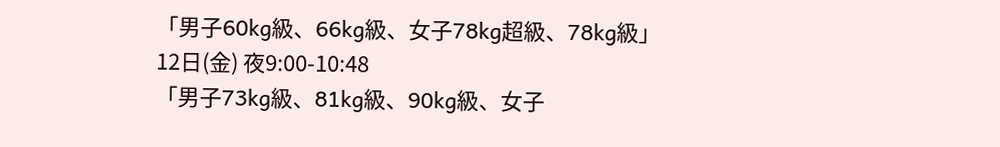「男子60kg級、66kg級、女子78kg超級、78kg級」
12日(金) 夜9:00-10:48
「男子73kg級、81kg級、90kg級、女子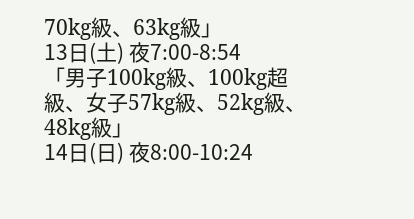70kg級、63kg級」
13日(土) 夜7:00-8:54
「男子100kg級、100kg超級、女子57kg級、52kg級、48kg級」
14日(日) 夜8:00-10:24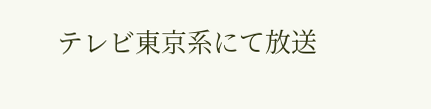テレビ東京系にて放送